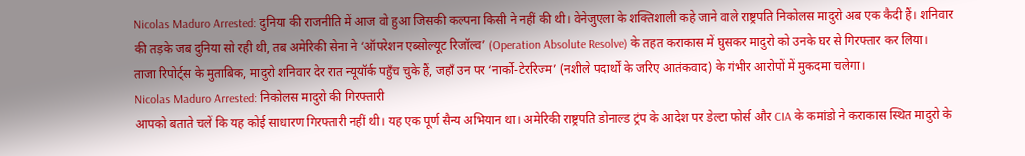Nicolas Maduro Arrested: दुनिया की राजनीति में आज वो हुआ जिसकी कल्पना किसी ने नहीं की थी। वेनेजुएला के शक्तिशाली कहे जाने वाले राष्ट्रपति निकोलस मादुरो अब एक कैदी हैं। शनिवार की तड़के जब दुनिया सो रही थी, तब अमेरिकी सेना ने ‘ऑपरेशन एब्सोल्यूट रिजॉल्व’ (Operation Absolute Resolve) के तहत कराकास में घुसकर मादुरो को उनके घर से गिरफ्तार कर लिया।
ताजा रिपोर्ट्स के मुताबिक, मादुरो शनिवार देर रात न्यूयॉर्क पहुँच चुके हैं, जहाँ उन पर ‘नार्को-टेररिज्म’ (नशीले पदार्थों के जरिए आतंकवाद) के गंभीर आरोपों में मुकदमा चलेगा।
Nicolas Maduro Arrested: निकोलस मादुरो की गिरफ्तारी
आपको बताते चलें कि यह कोई साधारण गिरफ्तारी नहीं थी। यह एक पूर्ण सैन्य अभियान था। अमेरिकी राष्ट्रपति डोनाल्ड ट्रंप के आदेश पर डेल्टा फोर्स और CIA के कमांडो ने कराकास स्थित मादुरो के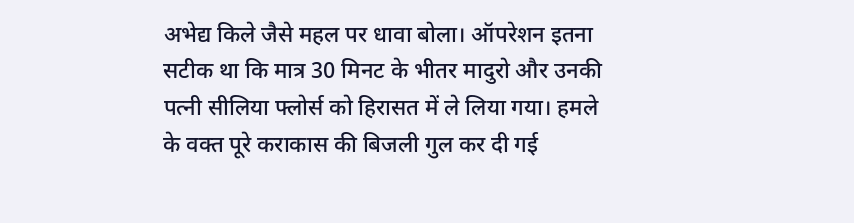अभेद्य किले जैसे महल पर धावा बोला। ऑपरेशन इतना सटीक था कि मात्र 30 मिनट के भीतर मादुरो और उनकी पत्नी सीलिया फ्लोर्स को हिरासत में ले लिया गया। हमले के वक्त पूरे कराकास की बिजली गुल कर दी गई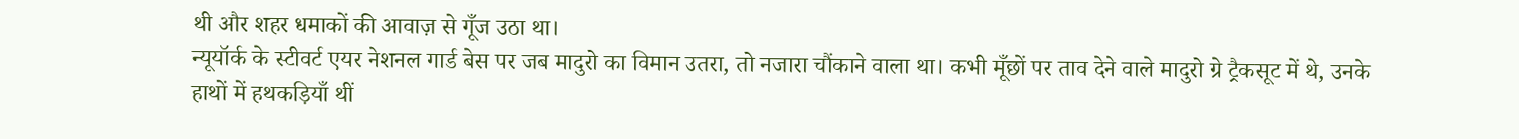थी और शहर धमाकों की आवाज़ से गूँज उठा था।
न्यूयॉर्क के स्टीवर्ट एयर नेशनल गार्ड बेस पर जब मादुरो का विमान उतरा, तो नजारा चौंकाने वाला था। कभी मूँछों पर ताव देने वाले मादुरो ग्रे ट्रैकसूट में थे, उनके हाथों में हथकड़ियाँ थीं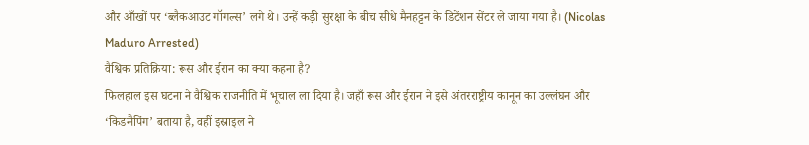और आँखों पर ‘ब्लैकआउट गॉगल्स’ लगे थे। उन्हें कड़ी सुरक्षा के बीच सीधे मैनहट्टन के डिटेंशन सेंटर ले जाया गया है। (Nicolas Maduro Arrested)
वैश्विक प्रतिक्रिया: रूस और ईरान का क्या कहना है?
फिलहाल इस घटना ने वैश्विक राजनीति में भूचाल ला दिया है। जहाँ रूस और ईरान ने इसे अंतरराष्ट्रीय कानून का उल्लंघन और ‘किडनैपिंग’ बताया है, वहीं इस्राइल ने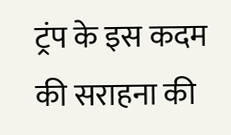ट्रंप के इस कदम की सराहना की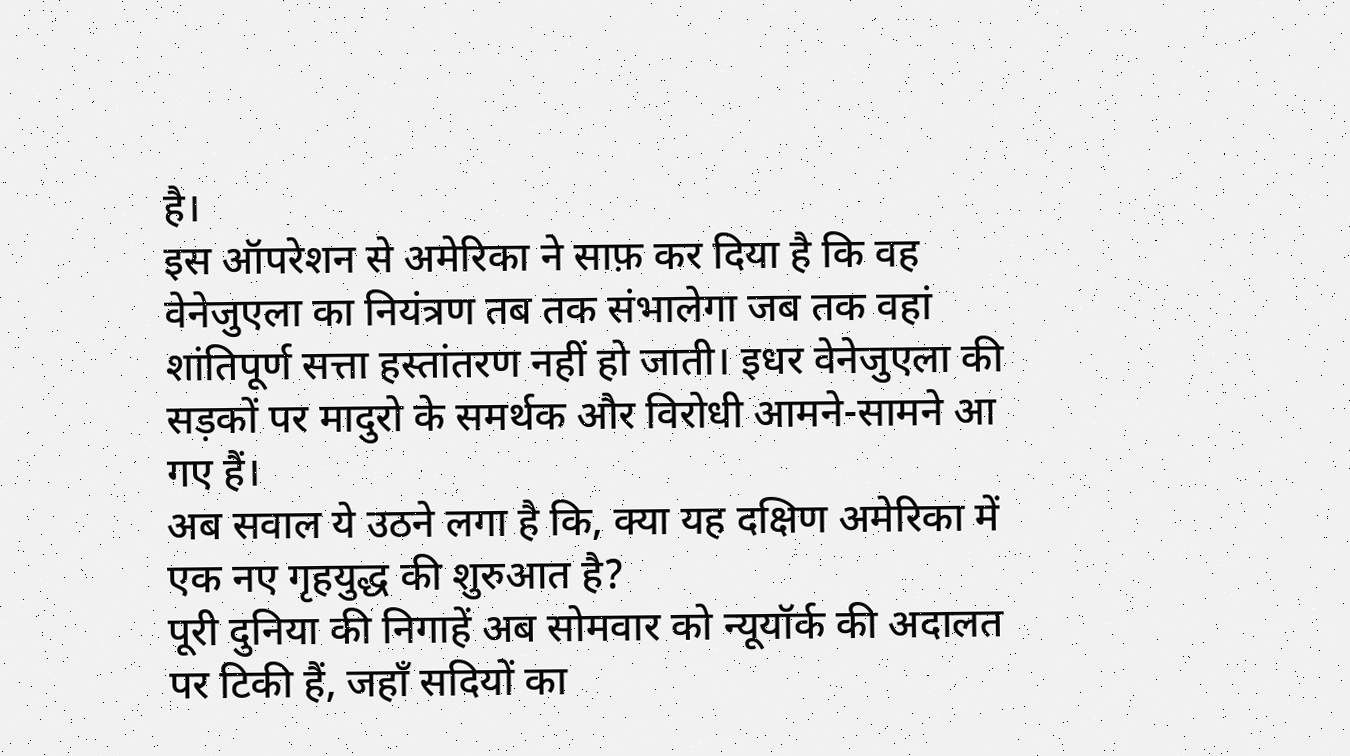है।
इस ऑपरेशन से अमेरिका ने साफ़ कर दिया है कि वह वेनेजुएला का नियंत्रण तब तक संभालेगा जब तक वहां शांतिपूर्ण सत्ता हस्तांतरण नहीं हो जाती। इधर वेनेजुएला की सड़कों पर मादुरो के समर्थक और विरोधी आमने-सामने आ गए हैं।
अब सवाल ये उठने लगा है कि, क्या यह दक्षिण अमेरिका में एक नए गृहयुद्ध की शुरुआत है?
पूरी दुनिया की निगाहें अब सोमवार को न्यूयॉर्क की अदालत पर टिकी हैं, जहाँ सदियों का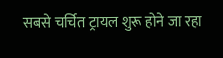सबसे चर्चित ट्रायल शुरू होने जा रहा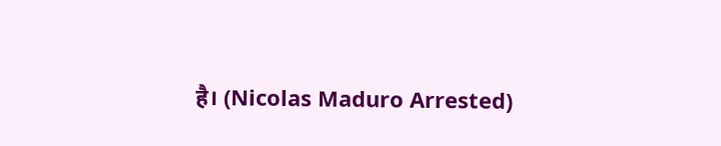है। (Nicolas Maduro Arrested)